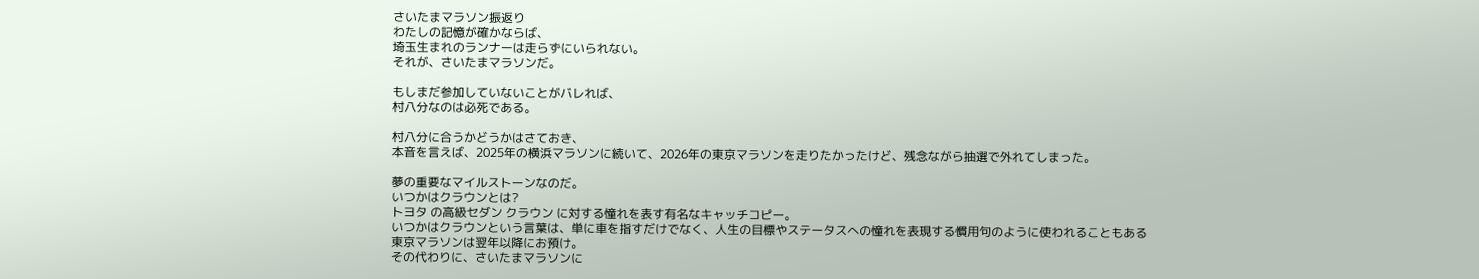さいたまマラソン振返り
わたしの記憶が確かならば、
埼玉生まれのランナーは走らずにいられない。
それが、さいたまマラソンだ。

もしまだ参加していないことがバレれば、
村八分なのは必死である。

村八分に合うかどうかはさておき、
本音を言えば、2025年の横浜マラソンに続いて、2026年の東京マラソンを走りたかったけど、残念ながら抽選で外れてしまった。

夢の重要なマイルストーンなのだ。
いつかはクラウンとは?
トヨタ の高級セダン クラウン に対する憧れを表す有名なキャッチコピー。
いつかはクラウンという言葉は、単に車を指すだけでなく、人生の目標やステータスへの憧れを表現する慣用句のように使われることもある
東京マラソンは翌年以降にお預け。
その代わりに、さいたまマラソンに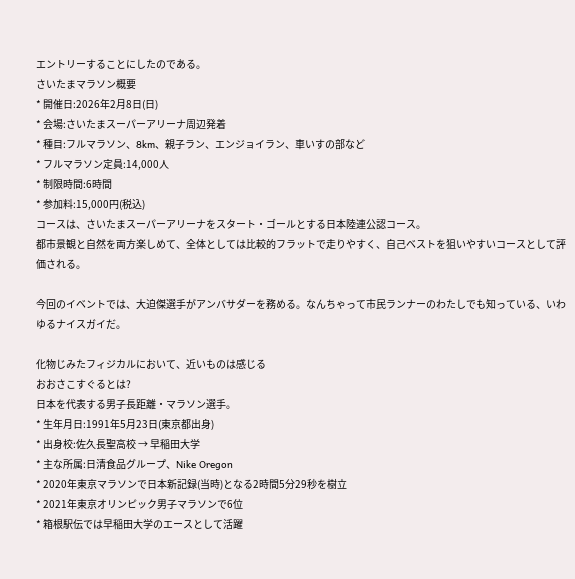エントリーすることにしたのである。
さいたまマラソン概要
* 開催日:2026年2月8日(日)
* 会場:さいたまスーパーアリーナ周辺発着
* 種目:フルマラソン、8km、親子ラン、エンジョイラン、車いすの部など
* フルマラソン定員:14,000人
* 制限時間:6時間
* 参加料:15,000円(税込)
コースは、さいたまスーパーアリーナをスタート・ゴールとする日本陸連公認コース。
都市景観と自然を両方楽しめて、全体としては比較的フラットで走りやすく、自己ベストを狙いやすいコースとして評価される。

今回のイベントでは、大迫傑選手がアンバサダーを務める。なんちゃって市民ランナーのわたしでも知っている、いわゆるナイスガイだ。

化物じみたフィジカルにおいて、近いものは感じる
おおさこすぐるとは?
日本を代表する男子長距離・マラソン選手。
* 生年月日:1991年5月23日(東京都出身)
* 出身校:佐久長聖高校 → 早稲田大学
* 主な所属:日清食品グループ、Nike Oregon
* 2020年東京マラソンで日本新記録(当時)となる2時間5分29秒を樹立
* 2021年東京オリンピック男子マラソンで6位
* 箱根駅伝では早稲田大学のエースとして活躍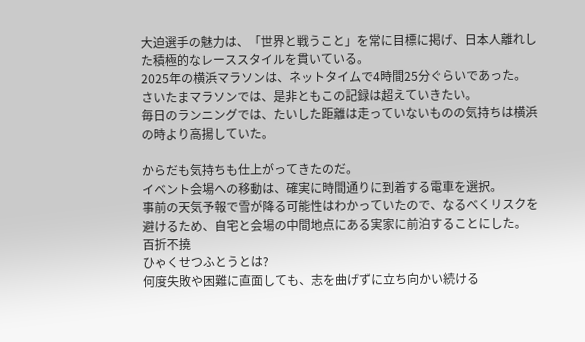大迫選手の魅力は、「世界と戦うこと」を常に目標に掲げ、日本人離れした積極的なレーススタイルを貫いている。
2025年の横浜マラソンは、ネットタイムで4時間25分ぐらいであった。
さいたまマラソンでは、是非ともこの記録は超えていきたい。
毎日のランニングでは、たいした距離は走っていないものの気持ちは横浜の時より高揚していた。

からだも気持ちも仕上がってきたのだ。
イベント会場への移動は、確実に時間通りに到着する電車を選択。
事前の天気予報で雪が降る可能性はわかっていたので、なるべくリスクを避けるため、自宅と会場の中間地点にある実家に前泊することにした。
百折不撓
ひゃくせつふとうとは?
何度失敗や困難に直面しても、志を曲げずに立ち向かい続ける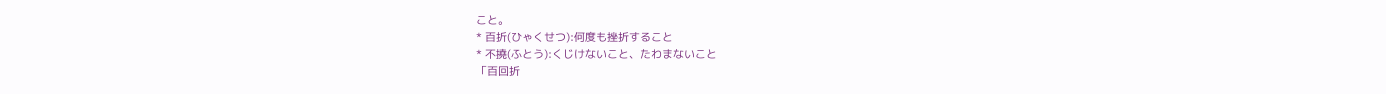こと。
* 百折(ひゃくせつ):何度も挫折すること
* 不撓(ふとう):くじけないこと、たわまないこと
「百回折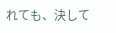れても、決して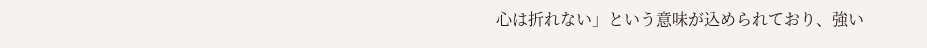心は折れない」という意味が込められており、強い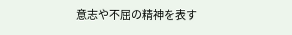意志や不屈の精神を表す